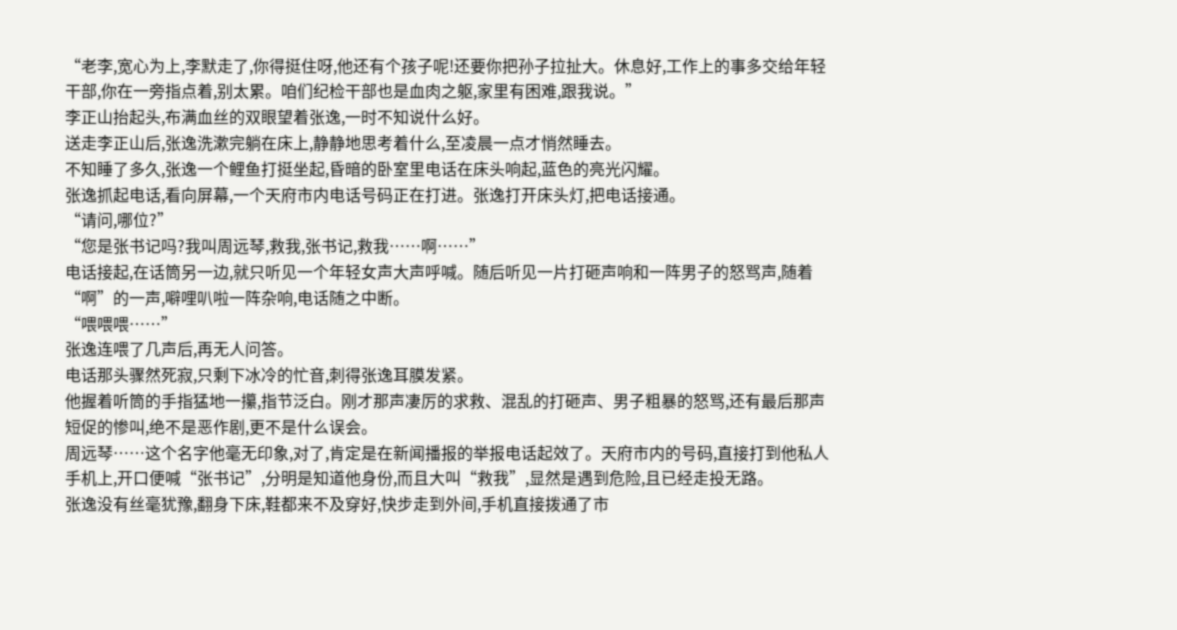“老李,宽心为上,李默走了,你得挺住呀,他还有个孩子呢!还要你把孙子拉扯大。休息好,工作上的事多交给年轻干部,你在一旁指点着,别太累。咱们纪检干部也是血肉之躯,家里有困难,跟我说。”
李正山抬起头,布满血丝的双眼望着张逸,一时不知说什么好。
送走李正山后,张逸洗漱完躺在床上,静静地思考着什么,至凌晨一点才悄然睡去。
不知睡了多久,张逸一个鲤鱼打挺坐起,昏暗的卧室里电话在床头响起,蓝色的亮光闪耀。
张逸抓起电话,看向屏幕,一个天府市内电话号码正在打进。张逸打开床头灯,把电话接通。
“请问,哪位?”
“您是张书记吗?我叫周远琴,救我,张书记,救我……啊……”
电话接起,在话筒另一边,就只听见一个年轻女声大声呼喊。随后听见一片打砸声响和一阵男子的怒骂声,随着“啊”的一声,噼哩叭啦一阵杂响,电话随之中断。
“喂喂喂……”
张逸连喂了几声后,再无人问答。
电话那头骤然死寂,只剩下冰冷的忙音,刺得张逸耳膜发紧。
他握着听筒的手指猛地一攥,指节泛白。刚才那声凄厉的求救、混乱的打砸声、男子粗暴的怒骂,还有最后那声短促的惨叫,绝不是恶作剧,更不是什么误会。
周远琴……这个名字他毫无印象,对了,肯定是在新闻播报的举报电话起效了。天府市内的号码,直接打到他私人手机上,开口便喊“张书记”,分明是知道他身份,而且大叫“救我”,显然是遇到危险,且已经走投无路。
张逸没有丝毫犹豫,翻身下床,鞋都来不及穿好,快步走到外间,手机直接拨通了市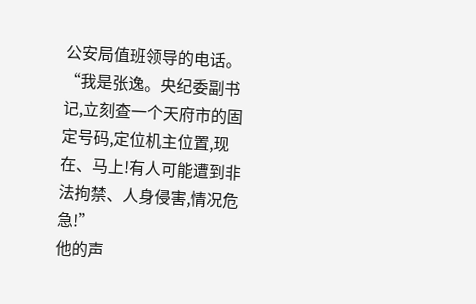公安局值班领导的电话。
“我是张逸。央纪委副书记,立刻查一个天府市的固定号码,定位机主位置,现在、马上!有人可能遭到非法拘禁、人身侵害,情况危急!”
他的声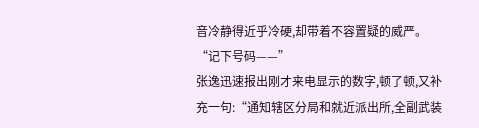音冷静得近乎冷硬,却带着不容置疑的威严。
“记下号码——”
张逸迅速报出刚才来电显示的数字,顿了顿,又补充一句:“通知辖区分局和就近派出所,全副武装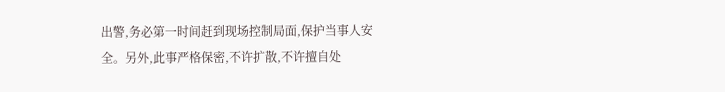出警,务必第一时间赶到现场控制局面,保护当事人安全。另外,此事严格保密,不许扩散,不许擅自处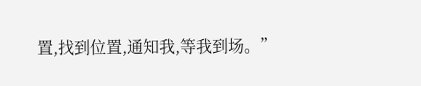置,找到位置,通知我,等我到场。”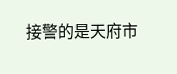接警的是天府市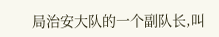局治安大队的一个副队长,叫